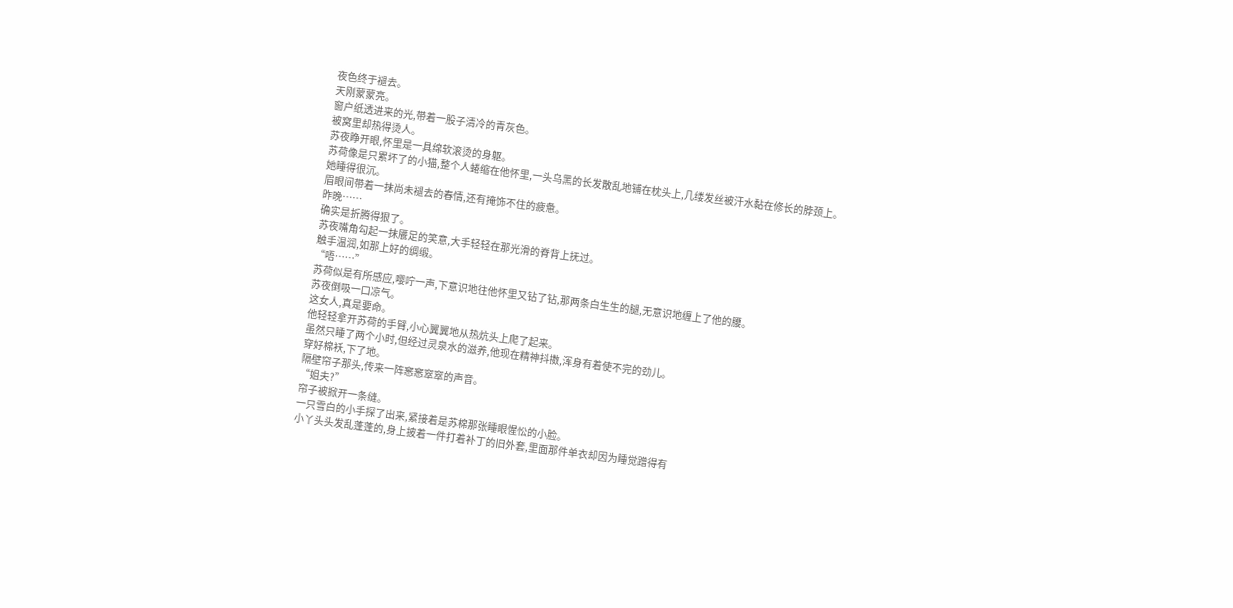夜色终于褪去。
天刚蒙蒙亮。
窗户纸透进来的光,带着一股子清冷的青灰色。
被窝里却热得烫人。
苏夜睁开眼,怀里是一具绵软滚烫的身躯。
苏荷像是只累坏了的小猫,整个人蜷缩在他怀里,一头乌黑的长发散乱地铺在枕头上,几缕发丝被汗水黏在修长的脖颈上。
她睡得很沉。
眉眼间带着一抹尚未褪去的春情,还有掩饰不住的疲惫。
昨晚……
确实是折腾得狠了。
苏夜嘴角勾起一抹餍足的笑意,大手轻轻在那光滑的脊背上抚过。
触手温润,如那上好的绸缎。
“唔……”
苏荷似是有所感应,嘤咛一声,下意识地往他怀里又钻了钻,那两条白生生的腿,无意识地缠上了他的腰。
苏夜倒吸一口凉气。
这女人,真是要命。
他轻轻拿开苏荷的手臂,小心翼翼地从热炕头上爬了起来。
虽然只睡了两个小时,但经过灵泉水的滋养,他现在精神抖擞,浑身有着使不完的劲儿。
穿好棉袄,下了地。
隔壁帘子那头,传来一阵窸窸窣窣的声音。
“姐夫?”
帘子被掀开一条缝。
一只雪白的小手探了出来,紧接着是苏棉那张睡眼惺忪的小脸。
小丫头头发乱蓬蓬的,身上披着一件打着补丁的旧外套,里面那件单衣却因为睡觉蹭得有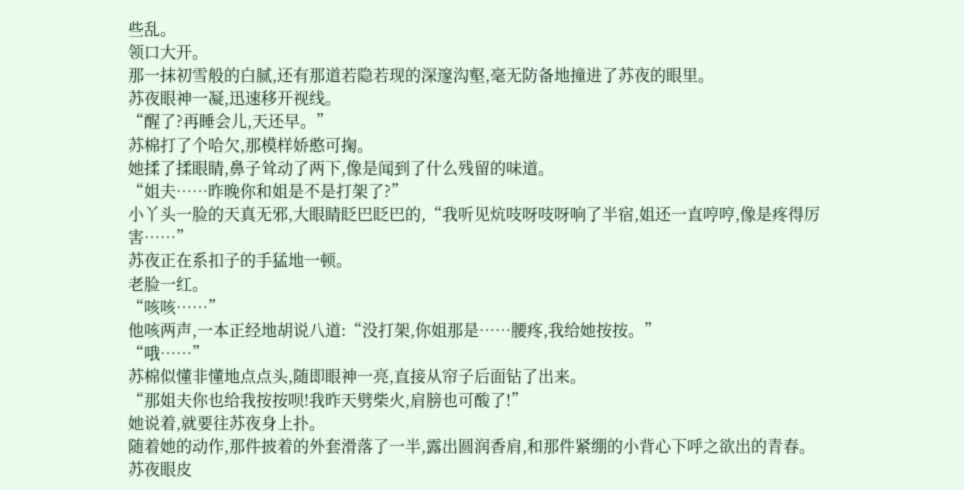些乱。
领口大开。
那一抹初雪般的白腻,还有那道若隐若现的深邃沟壑,毫无防备地撞进了苏夜的眼里。
苏夜眼神一凝,迅速移开视线。
“醒了?再睡会儿,天还早。”
苏棉打了个哈欠,那模样娇憨可掬。
她揉了揉眼睛,鼻子耸动了两下,像是闻到了什么残留的味道。
“姐夫……昨晚你和姐是不是打架了?”
小丫头一脸的天真无邪,大眼睛眨巴眨巴的,“我听见炕吱呀吱呀响了半宿,姐还一直哼哼,像是疼得厉害……”
苏夜正在系扣子的手猛地一顿。
老脸一红。
“咳咳……”
他咳两声,一本正经地胡说八道:“没打架,你姐那是……腰疼,我给她按按。”
“哦……”
苏棉似懂非懂地点点头,随即眼神一亮,直接从帘子后面钻了出来。
“那姐夫你也给我按按呗!我昨天劈柴火,肩膀也可酸了!”
她说着,就要往苏夜身上扑。
随着她的动作,那件披着的外套滑落了一半,露出圆润香肩,和那件紧绷的小背心下呼之欲出的青春。
苏夜眼皮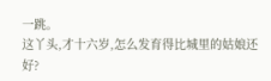一跳。
这丫头,才十六岁,怎么发育得比城里的姑娘还好?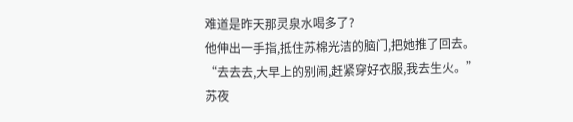难道是昨天那灵泉水喝多了?
他伸出一手指,抵住苏棉光洁的脑门,把她推了回去。
“去去去,大早上的别闹,赶紧穿好衣服,我去生火。”
苏夜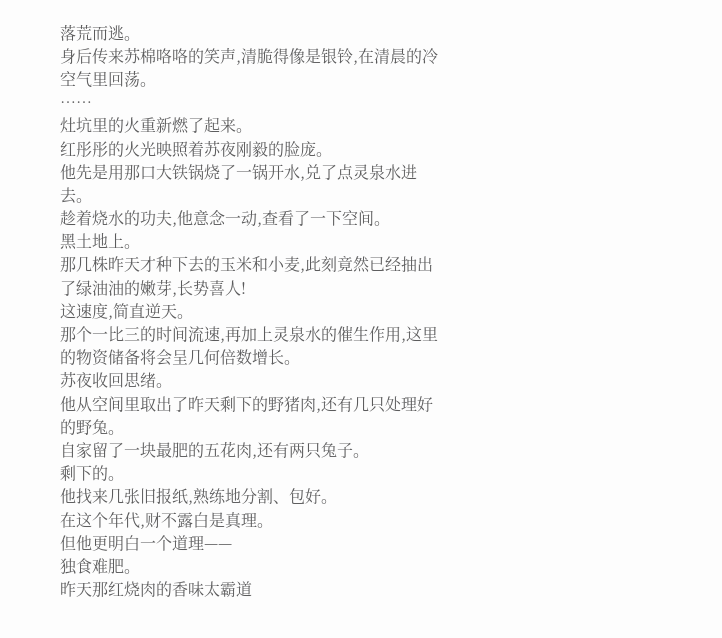落荒而逃。
身后传来苏棉咯咯的笑声,清脆得像是银铃,在清晨的冷空气里回荡。
……
灶坑里的火重新燃了起来。
红彤彤的火光映照着苏夜刚毅的脸庞。
他先是用那口大铁锅烧了一锅开水,兑了点灵泉水进去。
趁着烧水的功夫,他意念一动,查看了一下空间。
黑土地上。
那几株昨天才种下去的玉米和小麦,此刻竟然已经抽出了绿油油的嫩芽,长势喜人!
这速度,简直逆天。
那个一比三的时间流速,再加上灵泉水的催生作用,这里的物资储备将会呈几何倍数增长。
苏夜收回思绪。
他从空间里取出了昨天剩下的野猪肉,还有几只处理好的野兔。
自家留了一块最肥的五花肉,还有两只兔子。
剩下的。
他找来几张旧报纸,熟练地分割、包好。
在这个年代,财不露白是真理。
但他更明白一个道理——
独食难肥。
昨天那红烧肉的香味太霸道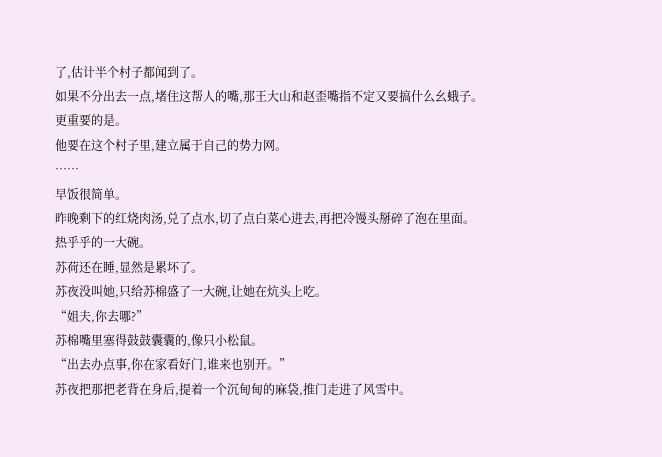了,估计半个村子都闻到了。
如果不分出去一点,堵住这帮人的嘴,那王大山和赵歪嘴指不定又要搞什么幺蛾子。
更重要的是。
他要在这个村子里,建立属于自己的势力网。
……
早饭很简单。
昨晚剩下的红烧肉汤,兑了点水,切了点白菜心进去,再把冷馒头掰碎了泡在里面。
热乎乎的一大碗。
苏荷还在睡,显然是累坏了。
苏夜没叫她,只给苏棉盛了一大碗,让她在炕头上吃。
“姐夫,你去哪?”
苏棉嘴里塞得鼓鼓囊囊的,像只小松鼠。
“出去办点事,你在家看好门,谁来也别开。”
苏夜把那把老背在身后,提着一个沉甸甸的麻袋,推门走进了风雪中。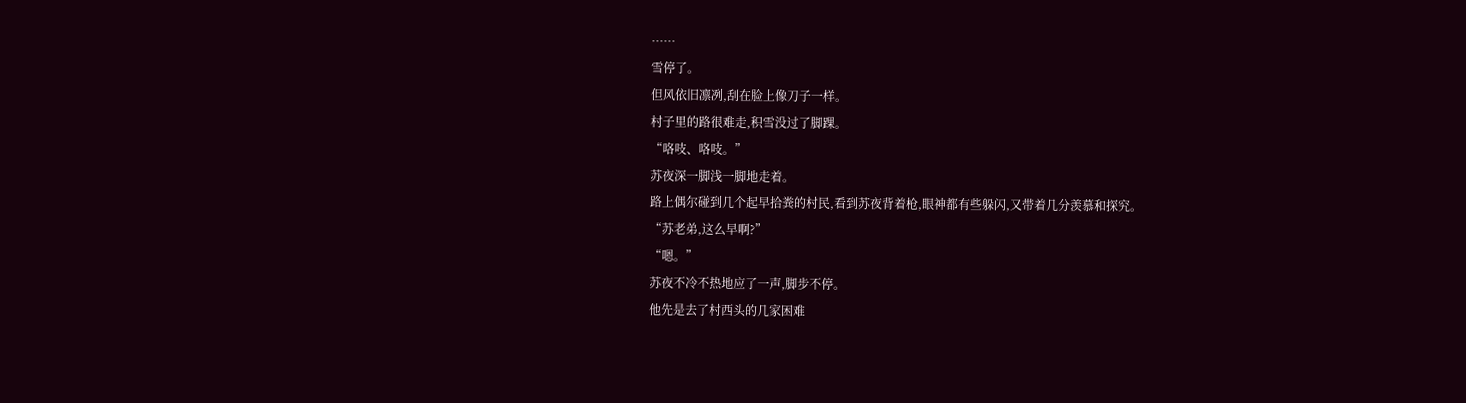……
雪停了。
但风依旧凛冽,刮在脸上像刀子一样。
村子里的路很难走,积雪没过了脚踝。
“咯吱、咯吱。”
苏夜深一脚浅一脚地走着。
路上偶尔碰到几个起早拾粪的村民,看到苏夜背着枪,眼神都有些躲闪,又带着几分羡慕和探究。
“苏老弟,这么早啊?”
“嗯。”
苏夜不冷不热地应了一声,脚步不停。
他先是去了村西头的几家困难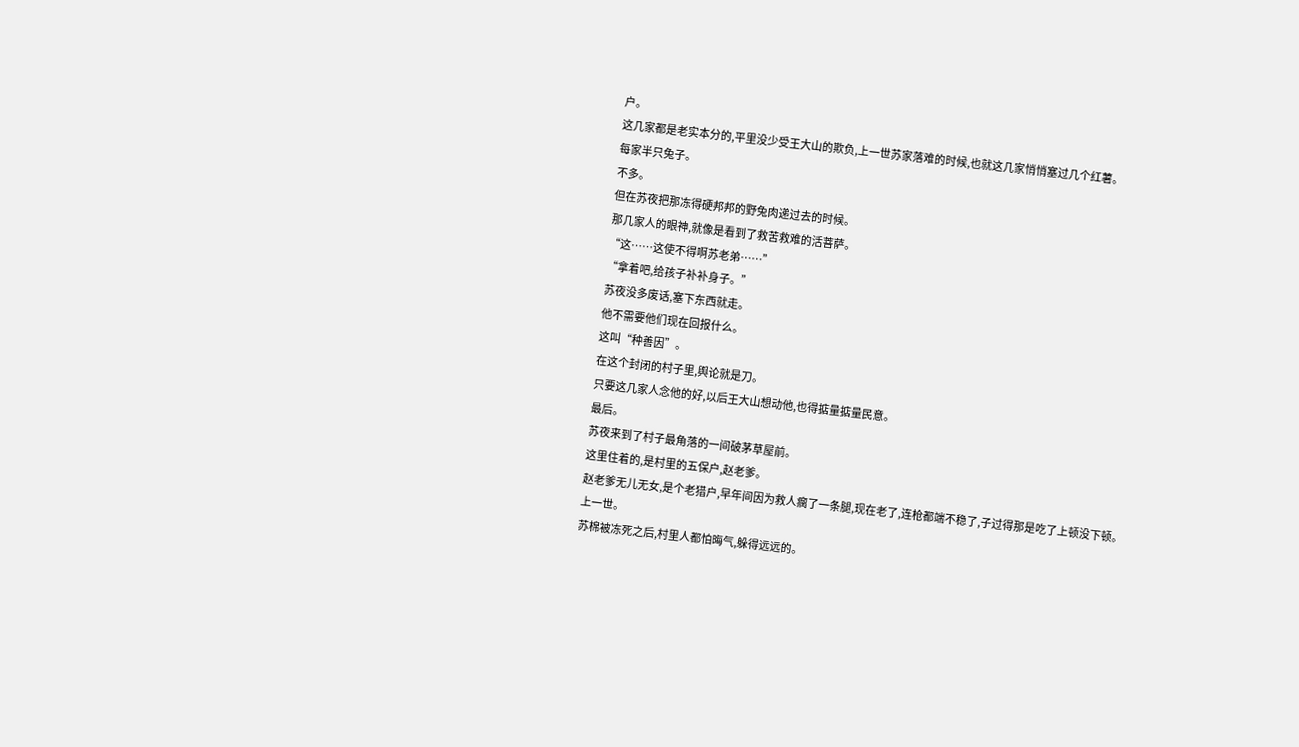户。
这几家都是老实本分的,平里没少受王大山的欺负,上一世苏家落难的时候,也就这几家悄悄塞过几个红薯。
每家半只兔子。
不多。
但在苏夜把那冻得硬邦邦的野兔肉递过去的时候。
那几家人的眼神,就像是看到了救苦救难的活菩萨。
“这……这使不得啊苏老弟……”
“拿着吧,给孩子补补身子。”
苏夜没多废话,塞下东西就走。
他不需要他们现在回报什么。
这叫“种善因”。
在这个封闭的村子里,舆论就是刀。
只要这几家人念他的好,以后王大山想动他,也得掂量掂量民意。
最后。
苏夜来到了村子最角落的一间破茅草屋前。
这里住着的,是村里的五保户,赵老爹。
赵老爹无儿无女,是个老猎户,早年间因为救人瘸了一条腿,现在老了,连枪都端不稳了,子过得那是吃了上顿没下顿。
上一世。
苏棉被冻死之后,村里人都怕晦气,躲得远远的。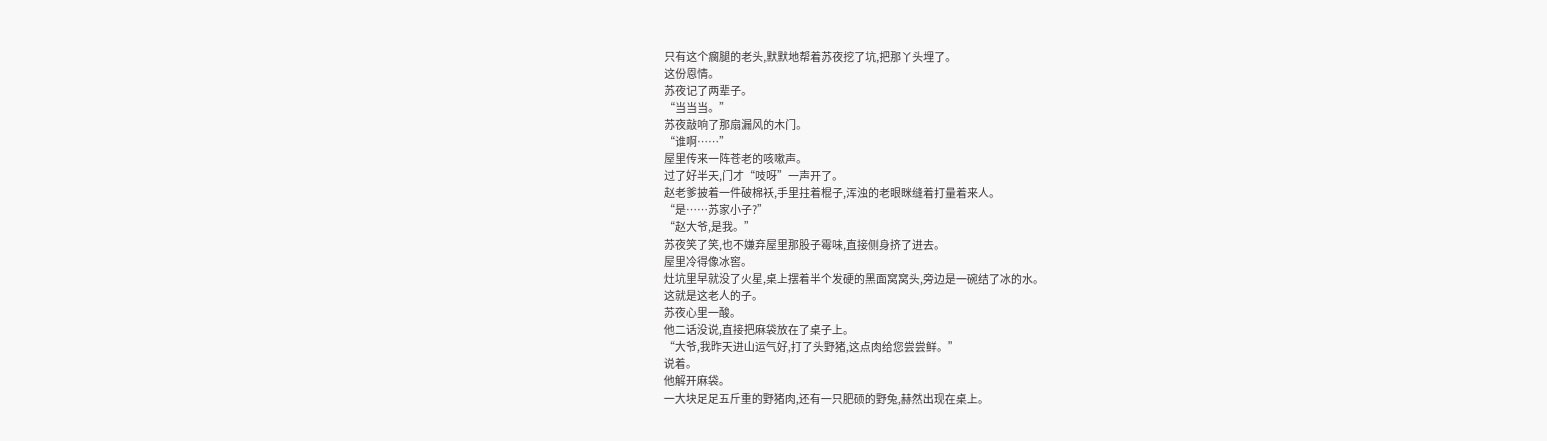只有这个瘸腿的老头,默默地帮着苏夜挖了坑,把那丫头埋了。
这份恩情。
苏夜记了两辈子。
“当当当。”
苏夜敲响了那扇漏风的木门。
“谁啊……”
屋里传来一阵苍老的咳嗽声。
过了好半天,门才“吱呀”一声开了。
赵老爹披着一件破棉袄,手里拄着棍子,浑浊的老眼眯缝着打量着来人。
“是……苏家小子?”
“赵大爷,是我。”
苏夜笑了笑,也不嫌弃屋里那股子霉味,直接侧身挤了进去。
屋里冷得像冰窖。
灶坑里早就没了火星,桌上摆着半个发硬的黑面窝窝头,旁边是一碗结了冰的水。
这就是这老人的子。
苏夜心里一酸。
他二话没说,直接把麻袋放在了桌子上。
“大爷,我昨天进山运气好,打了头野猪,这点肉给您尝尝鲜。”
说着。
他解开麻袋。
一大块足足五斤重的野猪肉,还有一只肥硕的野兔,赫然出现在桌上。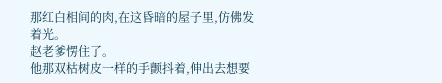那红白相间的肉,在这昏暗的屋子里,仿佛发着光。
赵老爹愣住了。
他那双枯树皮一样的手颤抖着,伸出去想要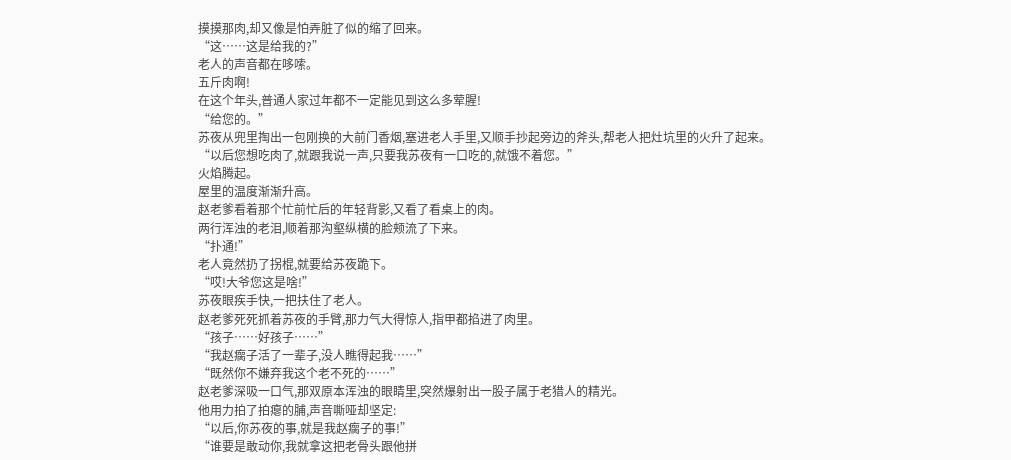摸摸那肉,却又像是怕弄脏了似的缩了回来。
“这……这是给我的?”
老人的声音都在哆嗦。
五斤肉啊!
在这个年头,普通人家过年都不一定能见到这么多荤腥!
“给您的。”
苏夜从兜里掏出一包刚换的大前门香烟,塞进老人手里,又顺手抄起旁边的斧头,帮老人把灶坑里的火升了起来。
“以后您想吃肉了,就跟我说一声,只要我苏夜有一口吃的,就饿不着您。”
火焰腾起。
屋里的温度渐渐升高。
赵老爹看着那个忙前忙后的年轻背影,又看了看桌上的肉。
两行浑浊的老泪,顺着那沟壑纵横的脸颊流了下来。
“扑通!”
老人竟然扔了拐棍,就要给苏夜跪下。
“哎!大爷您这是啥!”
苏夜眼疾手快,一把扶住了老人。
赵老爹死死抓着苏夜的手臂,那力气大得惊人,指甲都掐进了肉里。
“孩子……好孩子……”
“我赵瘸子活了一辈子,没人瞧得起我……”
“既然你不嫌弃我这个老不死的……”
赵老爹深吸一口气,那双原本浑浊的眼睛里,突然爆射出一股子属于老猎人的精光。
他用力拍了拍瘪的脯,声音嘶哑却坚定:
“以后,你苏夜的事,就是我赵瘸子的事!”
“谁要是敢动你,我就拿这把老骨头跟他拼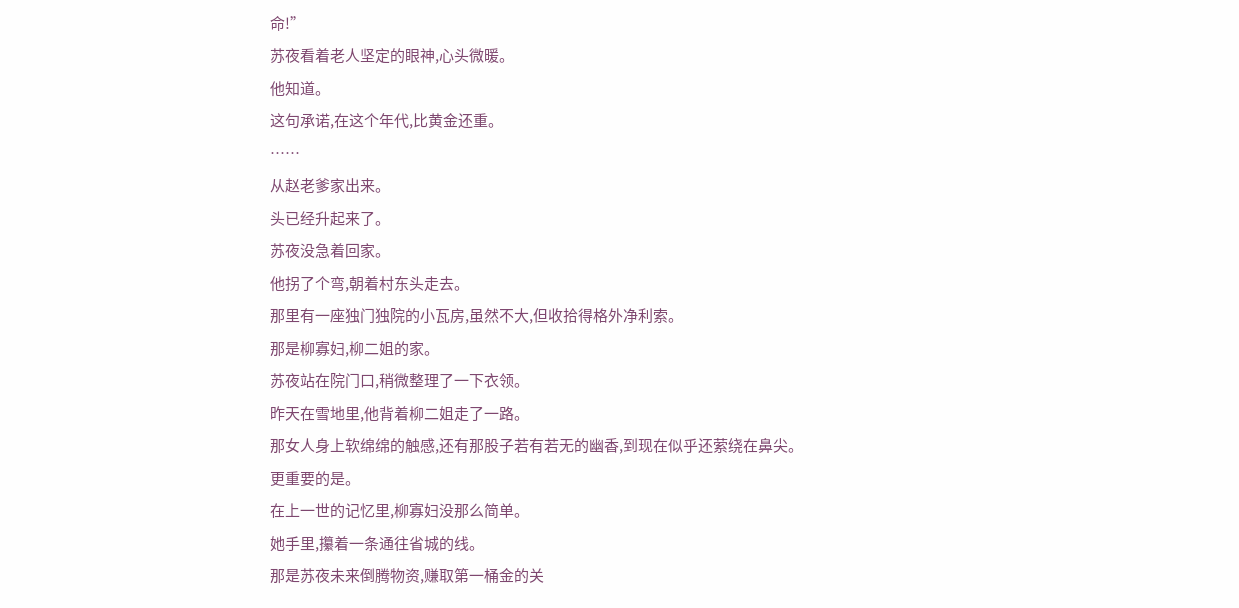命!”
苏夜看着老人坚定的眼神,心头微暖。
他知道。
这句承诺,在这个年代,比黄金还重。
……
从赵老爹家出来。
头已经升起来了。
苏夜没急着回家。
他拐了个弯,朝着村东头走去。
那里有一座独门独院的小瓦房,虽然不大,但收拾得格外净利索。
那是柳寡妇,柳二姐的家。
苏夜站在院门口,稍微整理了一下衣领。
昨天在雪地里,他背着柳二姐走了一路。
那女人身上软绵绵的触感,还有那股子若有若无的幽香,到现在似乎还萦绕在鼻尖。
更重要的是。
在上一世的记忆里,柳寡妇没那么简单。
她手里,攥着一条通往省城的线。
那是苏夜未来倒腾物资,赚取第一桶金的关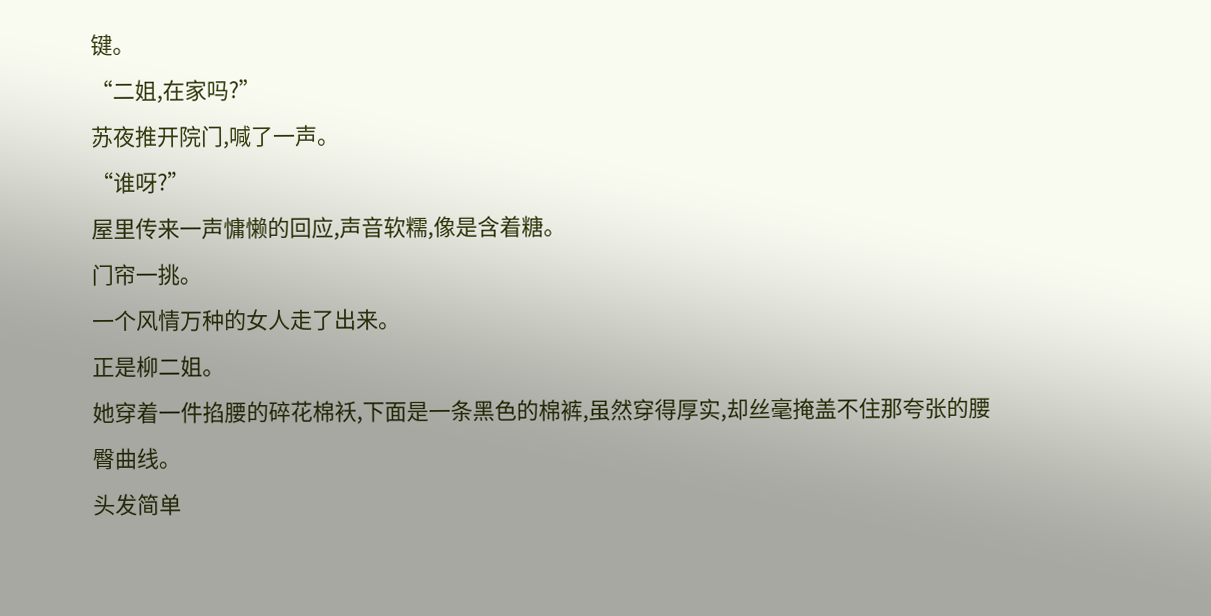键。
“二姐,在家吗?”
苏夜推开院门,喊了一声。
“谁呀?”
屋里传来一声慵懒的回应,声音软糯,像是含着糖。
门帘一挑。
一个风情万种的女人走了出来。
正是柳二姐。
她穿着一件掐腰的碎花棉袄,下面是一条黑色的棉裤,虽然穿得厚实,却丝毫掩盖不住那夸张的腰臀曲线。
头发简单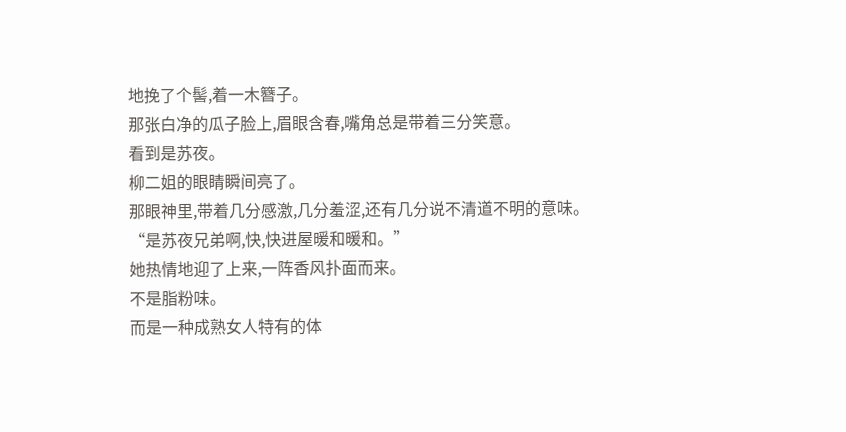地挽了个髻,着一木簪子。
那张白净的瓜子脸上,眉眼含春,嘴角总是带着三分笑意。
看到是苏夜。
柳二姐的眼睛瞬间亮了。
那眼神里,带着几分感激,几分羞涩,还有几分说不清道不明的意味。
“是苏夜兄弟啊,快,快进屋暖和暖和。”
她热情地迎了上来,一阵香风扑面而来。
不是脂粉味。
而是一种成熟女人特有的体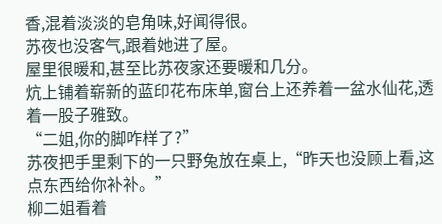香,混着淡淡的皂角味,好闻得很。
苏夜也没客气,跟着她进了屋。
屋里很暖和,甚至比苏夜家还要暖和几分。
炕上铺着崭新的蓝印花布床单,窗台上还养着一盆水仙花,透着一股子雅致。
“二姐,你的脚咋样了?”
苏夜把手里剩下的一只野兔放在桌上,“昨天也没顾上看,这点东西给你补补。”
柳二姐看着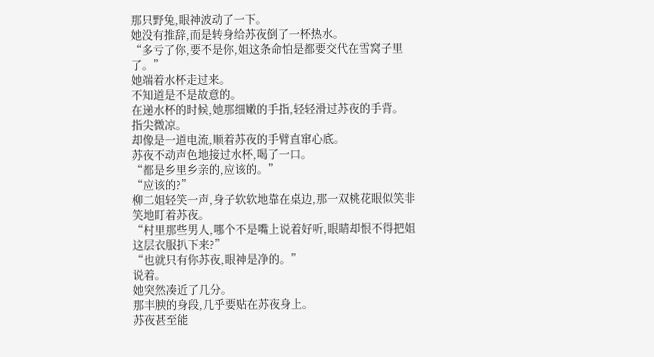那只野兔,眼神波动了一下。
她没有推辞,而是转身给苏夜倒了一杯热水。
“多亏了你,要不是你,姐这条命怕是都要交代在雪窝子里了。”
她端着水杯走过来。
不知道是不是故意的。
在递水杯的时候,她那细嫩的手指,轻轻滑过苏夜的手背。
指尖微凉。
却像是一道电流,顺着苏夜的手臂直窜心底。
苏夜不动声色地接过水杯,喝了一口。
“都是乡里乡亲的,应该的。”
“应该的?”
柳二姐轻笑一声,身子软软地靠在桌边,那一双桃花眼似笑非笑地盯着苏夜。
“村里那些男人,哪个不是嘴上说着好听,眼睛却恨不得把姐这层衣服扒下来?”
“也就只有你苏夜,眼神是净的。”
说着。
她突然凑近了几分。
那丰腴的身段,几乎要贴在苏夜身上。
苏夜甚至能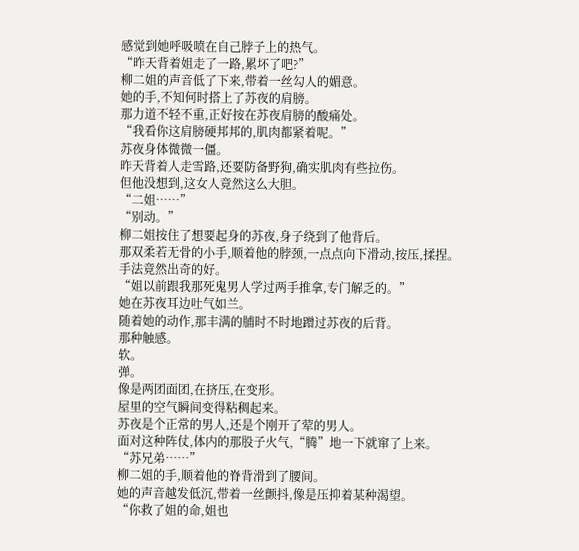感觉到她呼吸喷在自己脖子上的热气。
“昨天背着姐走了一路,累坏了吧?”
柳二姐的声音低了下来,带着一丝勾人的媚意。
她的手,不知何时搭上了苏夜的肩膀。
那力道不轻不重,正好按在苏夜肩膀的酸痛处。
“我看你这肩膀硬邦邦的,肌肉都紧着呢。”
苏夜身体微微一僵。
昨天背着人走雪路,还要防备野狗,确实肌肉有些拉伤。
但他没想到,这女人竟然这么大胆。
“二姐……”
“别动。”
柳二姐按住了想要起身的苏夜,身子绕到了他背后。
那双柔若无骨的小手,顺着他的脖颈,一点点向下滑动,按压,揉捏。
手法竟然出奇的好。
“姐以前跟我那死鬼男人学过两手推拿,专门解乏的。”
她在苏夜耳边吐气如兰。
随着她的动作,那丰满的脯时不时地蹭过苏夜的后背。
那种触感。
软。
弹。
像是两团面团,在挤压,在变形。
屋里的空气瞬间变得粘稠起来。
苏夜是个正常的男人,还是个刚开了荤的男人。
面对这种阵仗,体内的那股子火气,“腾”地一下就窜了上来。
“苏兄弟……”
柳二姐的手,顺着他的脊背滑到了腰间。
她的声音越发低沉,带着一丝颤抖,像是压抑着某种渴望。
“你救了姐的命,姐也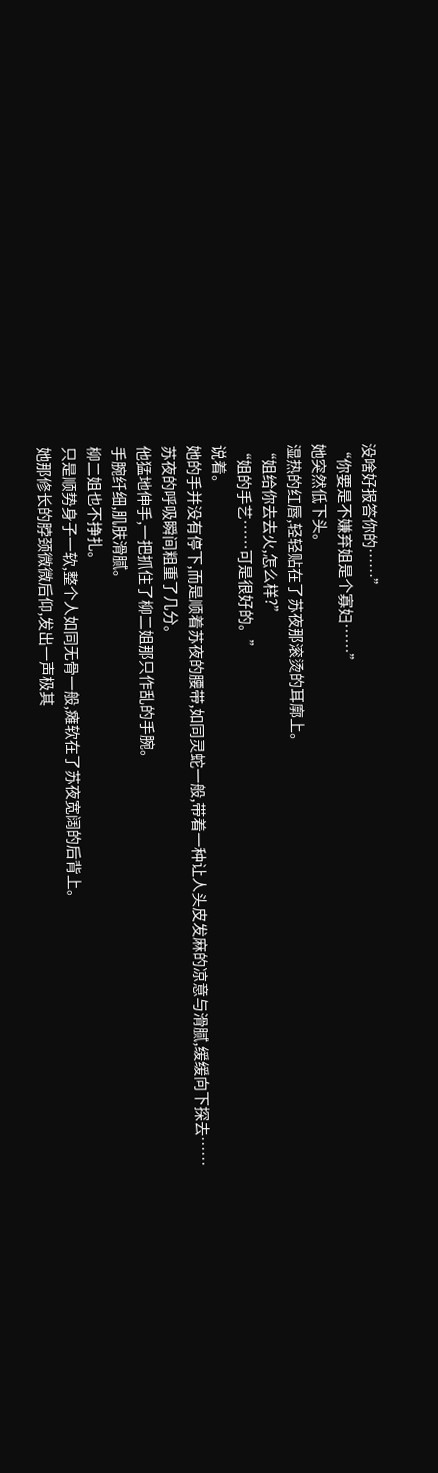没啥好报答你的……”
“你要是不嫌弃姐是个寡妇……”
她突然低下头。
湿热的红唇,轻轻贴在了苏夜那滚烫的耳廓上。
“姐给你去去火,怎么样?”
“姐的手艺……可是很好的。”
说着。
她的手并没有停下,而是顺着苏夜的腰带,如同灵蛇一般,带着一种让人头皮发麻的凉意与滑腻,缓缓向下探去……
苏夜的呼吸瞬间粗重了几分。
他猛地伸手,一把抓住了柳二姐那只作乱的手腕。
手腕纤细,肌肤滑腻。
柳二姐也不挣扎。
只是顺势身子一软,整个人如同无骨一般,瘫软在了苏夜宽阔的后背上。
她那修长的脖颈微微后仰,发出一声极其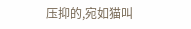压抑的,宛如猫叫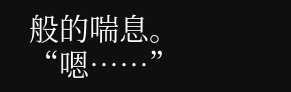般的喘息。
“嗯……”